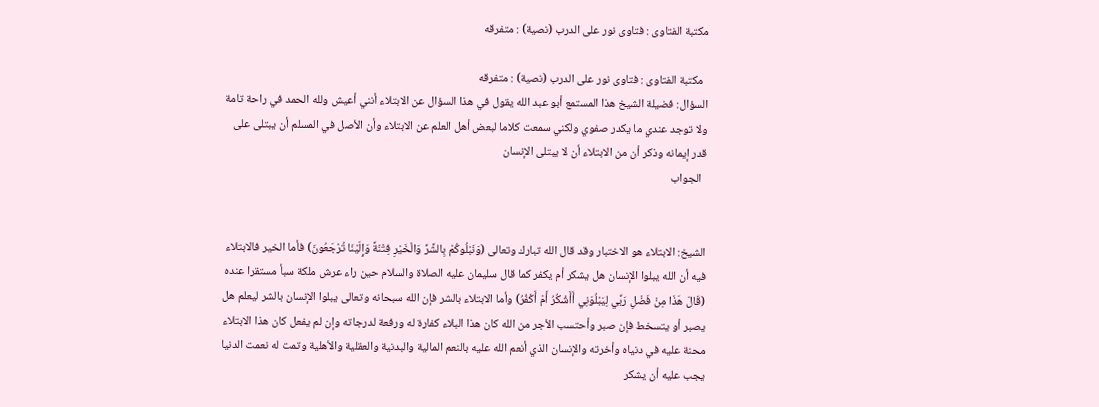مكتبة الفتاوى : فتاوى نور على الدرب (نصية) : متفرقه

  مكتبة الفتاوى : فتاوى نور على الدرب (نصية) : متفرقه
السؤال: فضيلة الشيخ هذا المستمع أبو عبد الله يقول في هذا السؤال عن الابتلاء أنني أعيش ولله الحمد في راحة تامة ولا توجد عندي ما يكدر صفوي ولكني سمعت كلاما لبعض أهل العلم عن الابتلاء وأن الأصل في المسلم أن يبتلى على قدر إيمانه وذكر أن من الابتلاء أن لا يبتلى الإنسان
  الجواب


الشيخ: الابتلاء هو الاختبار وقد قال الله تبارك وتعالى (وَنَبْلُوكُمْ بِالشَّرِّ وَالْخَيْرِ فِتْنَةً وَإِلَيْنَا تُرْجَعُونَ) فأما الخير فالابتلاء فيه أن الله يبلوا الإنسان هل يشكر أم يكفر كما قال سليمان عليه الصلاة والسلام حين راء عرش ملكة سبأ مستقرا عنده (قَالَ هَذَا مِنْ فَضْلِ رَبِّي لِيَبْلُوَنِي أَأَشْكُرُ أَمْ أَكْفُرُ) وأما الابتلاء بالشر فإن الله سبحانه وتعالى يبلوا الإنسان بالشر ليعلم هل يصبر أو يتسخط فإن صبر وأحتسب الأجر من الله كان هذا البلاء كفارة له ورفعة لدرجاته وإن لم يفعل كان هذا الابتلاء محنة عليه في دنياه وأخرته والإنسان الذي أنعم الله عليه بالنعم المالية والبدنية والعقلية والأهلية وتمت له نعمت الدنيا يجب عليه أن يشكر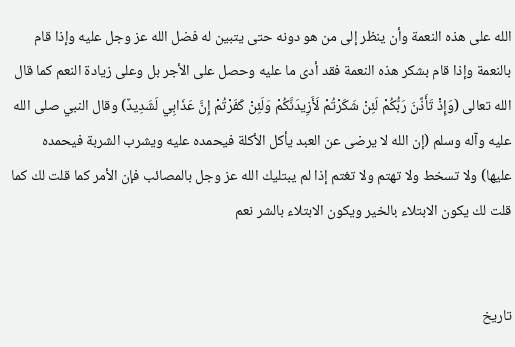الله على هذه النعمة وأن ينظر إلى من هو دونه حتى يتبين له فضل الله عز وجل عليه وإذا قام بالنعمة وإذا قام بشكر هذه النعمة فقد أدى ما عليه وحصل على الأجر بل وعلى زيادة النعم كما قال الله تعالى (وَإِذْ تَأَذَّنَ رَبُّكُمْ لَئِنْ شَكَرْتُمْ لَأَزِيدَنَّكُمْ وَلَئِنْ كَفَرْتُمْ إِنَّ عَذَابِي لَشَدِيدٌ) وقال النبي صلى الله عليه وآله وسلم (إن الله لا يرضى عن العبد يأكل الأكلة فيحمده عليه ويشرب الشربة فيحمده عليها) ولا تسخط ولا تهتم ولا تغتم إذا لم يبتليك الله عز وجل بالمصائب فإن الأمر كما قلت لك كما قلت لك يكون الابتلاء بالخير ويكون الابتلاء بالشر نعم


تاريخ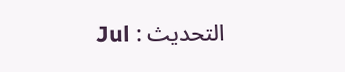التحديث : Jul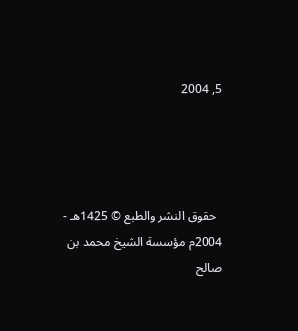5, 2004




  حقوق النشر والطبع © 1425هـ - 2004م مؤسسة الشيخ محمد بن صالح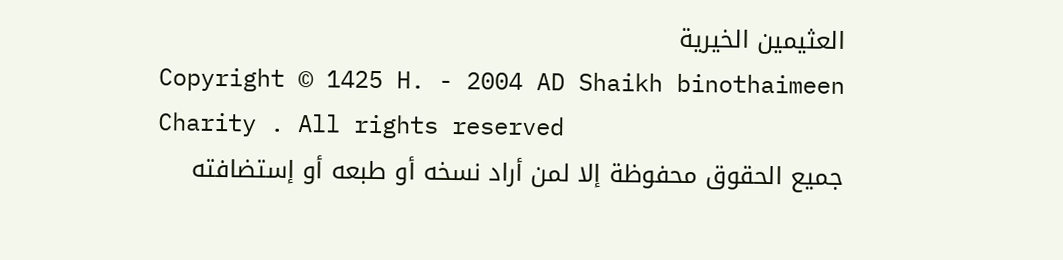العثيمين الخيرية
Copyright © 1425 H. - 2004 AD Shaikh binothaimeen Charity . All rights reserved
جميع الحقوق محفوظة إلا لمن أراد نسخه أو طبعه أو إستضافته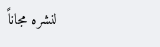لنشره مجاناً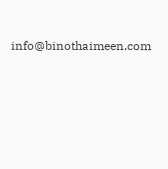info@binothaimeen.com